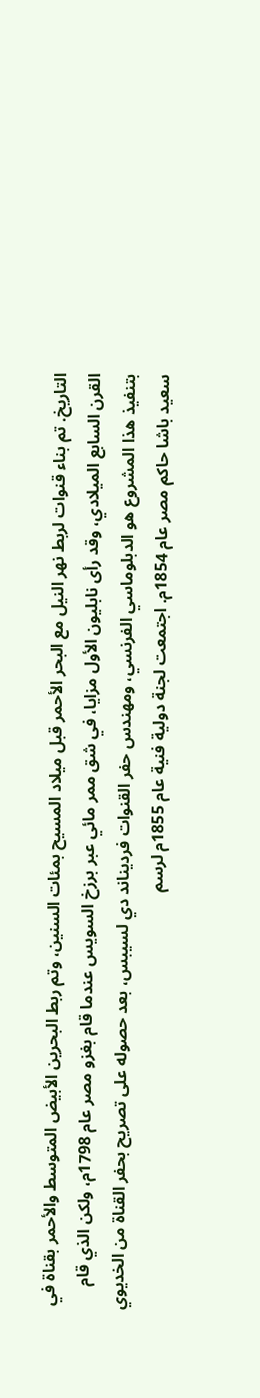التاريخ. تم بناء قنوات لربط نهر النيل مع البحر الأحمر قبل ميلاد المسيح بمئات السنين، وتم ربط البحرين الأبيض المتوسط والأحمر بقناة في القرن السابع الميلادي، وقد رأى نابليون الأول مزايا، في شق ممر مائي عبر برزخ السويس عندما قام بغزو مصر عام 1798م، ولكن الذي قام بتنفيذ هذا المشروع هو الدبلوماسي الفرنسي، ومهندس حفر القنوات فرديناند دي لسيبس، بعد حصوله على تصريح بحفر القناة من الخديوي سعيد باشا حاكم مصر عام 1854م. اجتمعت لجنة دولية فنية عام 1855م لرسم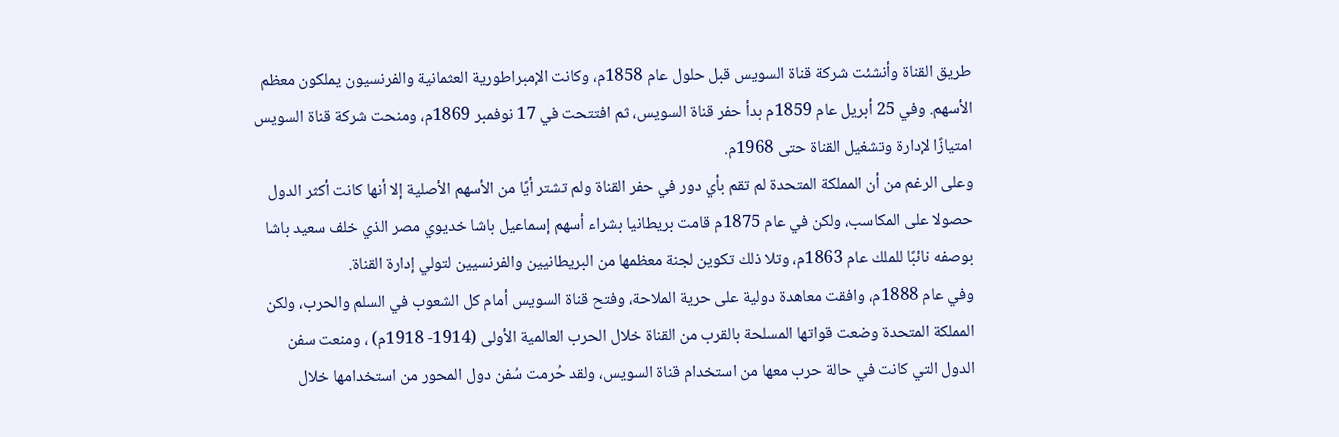طريق القناة وأنشئت شركة قناة السويس قبل حلول عام 1858م، وكانت الإمبراطورية العثمانية والفرنسيون يملكون معظم الأسهم. وفي 25 أبريل عام 1859م بدأ حفر قناة السويس، ثم افتتحت في 17 نوفمبر 1869م، ومنحت شركة قناة السويس امتيازًا لإدارة وتشغيل القناة حتى 1968م.
وعلى الرغم من أن المملكة المتحدة لم تقم بأي دور في حفر القناة ولم تشتر أيًا من الأسهم الأصلية إلا أنها كانت أكثر الدول حصولا على المكاسب، ولكن في عام 1875م قامت بريطانيا بشراء أسهم إسماعيل باشا خديوي مصر الذي خلف سعيد باشا بوصفه نائبًا للملك عام 1863م، وتلا ذلك تكوين لجنة معظمها من البريطانيين والفرنسيين لتولي إدارة القناة.
وفي عام 1888م، وافقت معاهدة دولية على حرية الملاحة، وفتح قناة السويس أمام كل الشعوب في السلم والحرب، ولكن المملكة المتحدة وضعت قواتها المسلحة بالقرب من القناة خلال الحرب العالمية الأولى (1914- 1918م) ، ومنعت سفن الدول التي كانت في حالة حرب معها من استخدام قناة السويس، ولقد حُرمت سُفن دول المحور من استخدامها خلال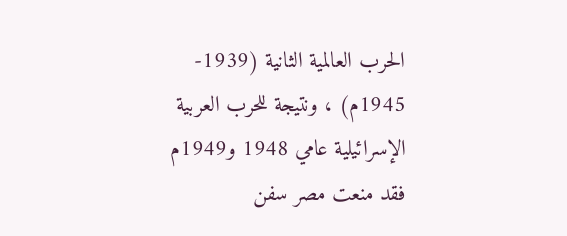الحرب العالمية الثانية (1939- 1945م) ، ونتيجة للحرب العربية الإسرائيلية عامي 1948 و1949م فقد منعت مصر سفن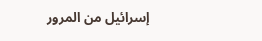إسرائيل من المرور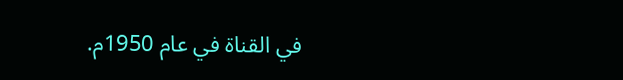في القناة في عام 1950م.